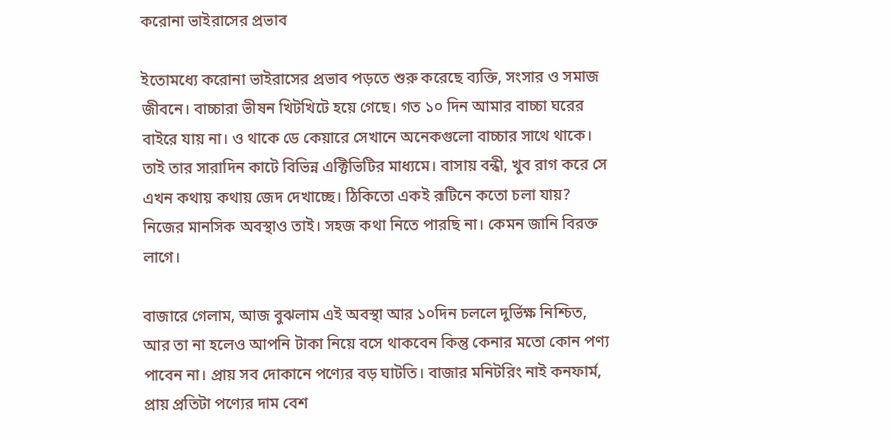করোনা ভাইরাসের প্রভাব

ইতোমধ্যে করোনা ভাইরাসের প্রভাব পড়তে শুরু করেছে ব্যক্তি, সংসার ও সমাজ জীবনে। বাচ্চারা ভীষন খিটখিটে হয়ে গেছে। গত ১০ দিন আমার বাচ্চা ঘরের বাইরে যায় না। ও থাকে ডে কেয়ারে সেখানে অনেকগুলো বাচ্চার সাথে থাকে। তাই তার সারাদিন কাটে বিভিন্ন এক্টিভিটির মাধ্যমে। বাসায় বন্ধী, খুব রাগ করে সে এখন কথায় কথায় জেদ দেখাচ্ছে। ঠিকিতো একই রূটিনে কতো চলা যায়? নিজের মানসিক অবস্থাও তাই। সহজ কথা নিতে পারছি না। কেমন জানি বিরক্ত লাগে।

বাজারে গেলাম, আজ বুঝলাম এই অবস্থা আর ১০দিন চললে দুর্ভিক্ষ নিশ্চিত, আর তা না হলেও আপনি টাকা নিয়ে বসে থাকবেন কিন্তু কেনার মতো কোন পণ্য পাবেন না। প্রায় সব দোকানে পণ্যের বড় ঘাটতি। বাজার মনিটরিং নাই কনফার্ম, প্রায় প্রতিটা পণ্যের দাম বেশ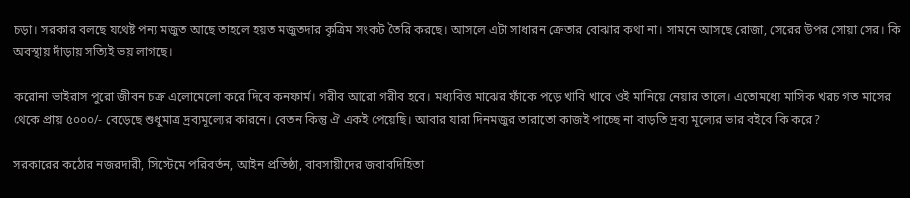চড়া। সরকার বলছে যথেষ্ট পন্য মজুত আছে তাহলে হয়ত মজুতদার কৃত্রিম সংকট তৈরি করছে। আসলে এটা সাধারন ক্রেতার বোঝার কথা না। সামনে আসছে রোজা, সেরের উপর সোয়া সের। কি অবস্থায় দাঁড়ায় সত্যিই ভয় লাগছে।

করোনা ভাইরাস পুরো জীবন চক্র এলোমেলো করে দিবে কনফার্ম। গরীব আরো গরীব হবে। মধ্যবিত্ত মাঝের ফাঁকে পড়ে খাবি খাবে ওই মানিয়ে নেয়ার তালে। এতোমধ্যে মাসিক খরচ গত মাসের থেকে প্রায় ৫০০০/- বেড়েছে শুধুমাত্র দ্রব্যমূল্যের কারনে। বেতন কিন্তু ঐ একই পেয়েছি। আবার যারা দিনমজুর তারাতো কাজই পাচ্ছে না বাড়তি দ্রব্য মূল্যের ভার বইবে কি করে?

সরকারের কঠোর নজরদারী, সিস্টেমে পরিবর্তন, আইন প্রতিষ্ঠা, বাবসায়ীদের জবাবদিহিতা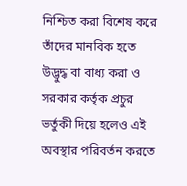নিশ্চিত করা বিশেষ করে তাঁদের মানবিক হতে উদ্ভুদ্ধ বা বাধ্য করা ও সরকার কর্তৃক প্রচুর ভর্তুকী দিয়ে হলেও এই অবস্থার পরিবর্তন করতে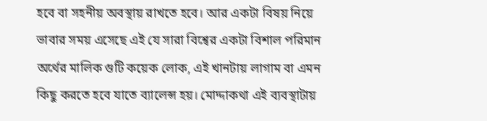হবে বা সহনীয় অবস্থায় রাখতে হবে। আর একটা বিষয় নিয়ে ভাবার সময় এসেছে এই যে সারা বিশ্বের একটা বিশাল পরিমান অর্থের মালিক গুটি কয়েক লোক, এই খানটায় লাগাম বা এমন কিছু করতে হবে যাতে ব্যালেন্স হয়। মোদ্দাকথা এই ব্যবস্থাটায়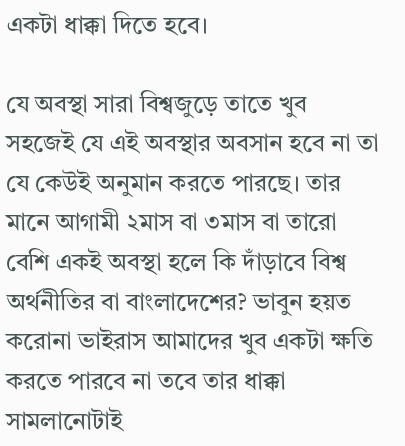একটা ধাক্কা দিতে হবে।

যে অবস্থা সারা বিশ্বজুড়ে তাতে খুব সহজেই যে এই অবস্থার অবসান হবে না তা যে কেউই অনুমান করতে পারছে। তার মানে আগামী ২মাস বা ৩মাস বা তারো বেশি একই অবস্থা হলে কি দাঁড়াবে বিশ্ব অর্থনীতির বা বাংলাদেশের? ভাবুন হয়ত করোনা ভাইরাস আমাদের খুব একটা ক্ষতি করতে পারবে না তবে তার ধাক্কা সামলানোটাই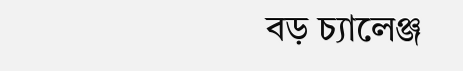বড় চ্যালেঞ্জ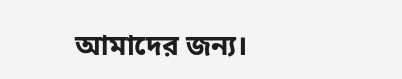আমাদের জন্য।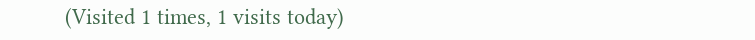(Visited 1 times, 1 visits today)